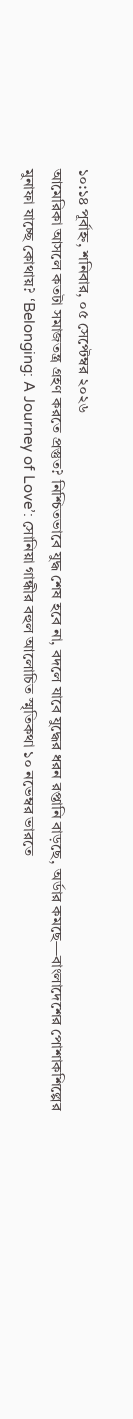১০:১৪ পূর্বাহ্ন, শনিবার, ০৫ সেপ্টেম্বর ২০২৬
আমেরিকা আসলে কতটা সমাজতন্ত্র গ্রহণ করতে প্রস্তুত? নিশ্চিতভাবে যুদ্ধ শেষ হবে না, বদলে যাবে যুদ্ধের ধরন রপ্তানি বাড়ছে, অর্ডার কমছে—বাংলাদেশের পোশাকশিল্পের মুনাফা যাচ্ছে কোথায়? ‘Belonging: A Journey of Love’: সোনিয়া গান্ধীর বহুল আলোচিত স্মৃতিকথা ১০ নভেম্বর ভারতে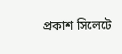প্রকাশ সিলেটে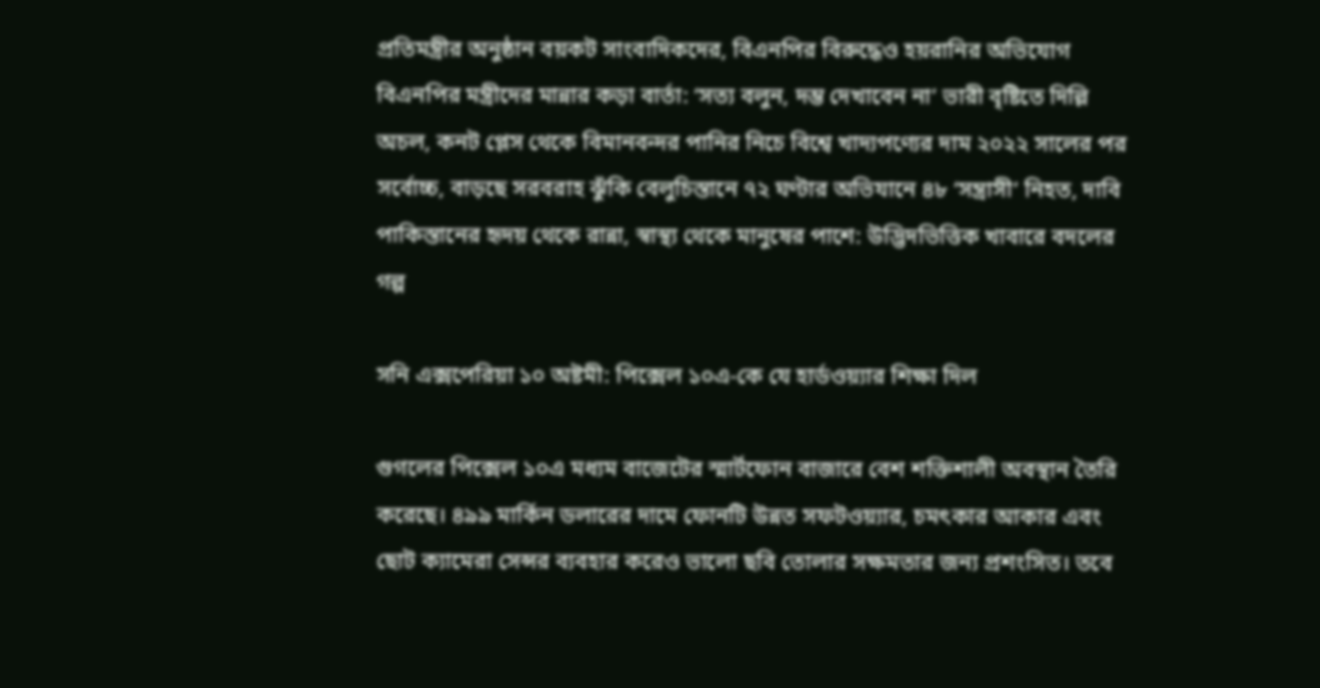প্রতিমন্ত্রীর অনুষ্ঠান বয়কট সাংবাদিকদের, বিএনপির বিরুদ্ধেও হয়রানির অভিযোগ বিএনপির মন্ত্রীদের মান্নার কড়া বার্তা: ‘সত্য বলুন, দম্ভ দেখাবেন না’ ভারী বৃষ্টিতে দিল্লি অচল, কনট প্লেস থেকে বিমানবন্দর পানির নিচে বিশ্বে খাদ্যপণ্যের দাম ২০২২ সালের পর সর্বোচ্চ, বাড়ছে সরবরাহ ঝুঁকি বেলুচিস্তানে ৭২ ঘণ্টার অভিযানে ৪৮ ‘সন্ত্রাসী’ নিহত, দাবি পাকিস্তানের হৃদয় থেকে রান্না, স্বাস্থ্য থেকে মানুষের পাশে: উদ্ভিদভিত্তিক খাবারে বদলের গল্প

সনি এক্সপেরিয়া ১০ অষ্টমী: পিক্সেল ১০এ-কে যে হার্ডওয়্যার শিক্ষা দিল

গুগলের পিক্সেল ১০এ মধ্যম বাজেটের স্মার্টফোন বাজারে বেশ শক্তিশালী অবস্থান তৈরি করেছে। ৪৯৯ মার্কিন ডলারের দামে ফোনটি উন্নত সফটওয়্যার, চমৎকার আকার এবং ছোট ক্যামেরা সেন্সর ব্যবহার করেও ভালো ছবি তোলার সক্ষমতার জন্য প্রশংসিত। তবে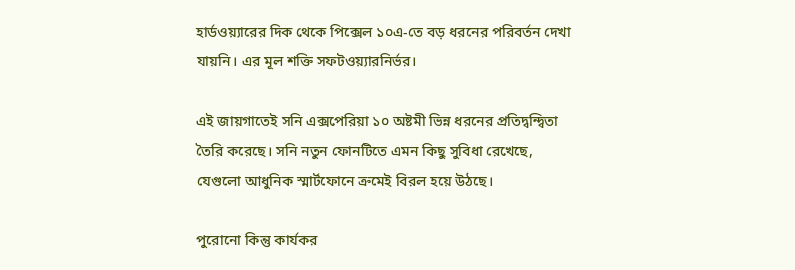হার্ডওয়্যারের দিক থেকে পিক্সেল ১০এ-তে বড় ধরনের পরিবর্তন দেখা যায়নি। এর মূল শক্তি সফটওয়্যারনির্ভর।

এই জায়গাতেই সনি এক্সপেরিয়া ১০ অষ্টমী ভিন্ন ধরনের প্রতিদ্বন্দ্বিতা তৈরি করেছে। সনি নতুন ফোনটিতে এমন কিছু সুবিধা রেখেছে, যেগুলো আধুনিক স্মার্টফোনে ক্রমেই বিরল হয়ে উঠছে।

পুরোনো কিন্তু কার্যকর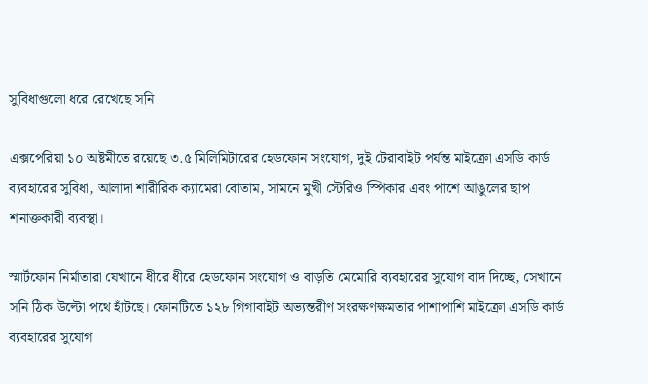সুবিধাগুলো ধরে রেখেছে সনি

এক্সপেরিয়া ১০ অষ্টমীতে রয়েছে ৩.৫ মিলিমিটারের হেডফোন সংযোগ, দুই টেরাবাইট পর্যন্ত মাইক্রো এসডি কার্ড ব্যবহারের সুবিধা, আলাদা শারীরিক ক্যামেরা বোতাম, সামনে মুখী স্টেরিও স্পিকার এবং পাশে আঙুলের ছাপ শনাক্তকারী ব্যবস্থা।

স্মার্টফোন নির্মাতারা যেখানে ধীরে ধীরে হেডফোন সংযোগ ও বাড়তি মেমোরি ব্যবহারের সুযোগ বাদ দিচ্ছে, সেখানে সনি ঠিক উল্টো পথে হাঁটছে। ফোনটিতে ১২৮ গিগাবাইট অভ্যন্তরীণ সংরক্ষণক্ষমতার পাশাপাশি মাইক্রো এসডি কার্ড ব্যবহারের সুযোগ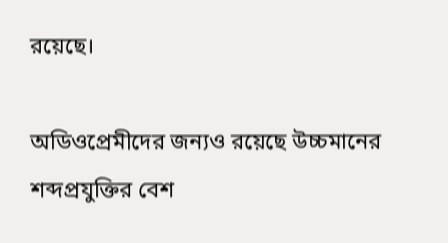রয়েছে।

অডিওপ্রেমীদের জন্যও রয়েছে উচ্চমানের শব্দপ্রযুক্তির বেশ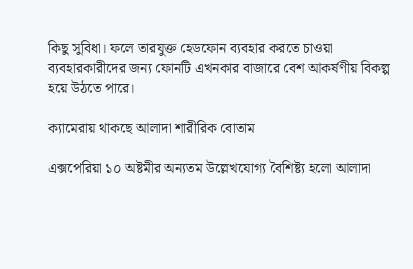কিছু সুবিধা। ফলে তারযুক্ত হেডফোন ব্যবহার করতে চাওয়া ব্যবহারকারীদের জন্য ফোনটি এখনকার বাজারে বেশ আকর্ষণীয় বিকল্প হয়ে উঠতে পারে।

ক্যামেরায় থাকছে আলাদা শারীরিক বোতাম

এক্সপেরিয়া ১০ অষ্টমীর অন্যতম উল্লেখযোগ্য বৈশিষ্ট্য হলো আলাদা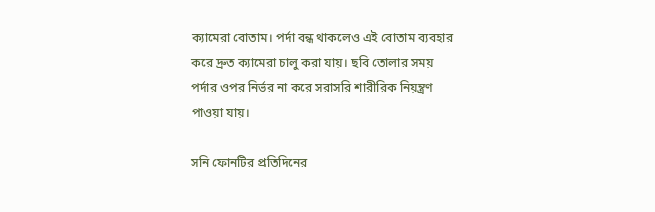ক্যামেরা বোতাম। পর্দা বন্ধ থাকলেও এই বোতাম ব্যবহার করে দ্রুত ক্যামেরা চালু করা যায়। ছবি তোলার সময় পর্দার ওপর নির্ভর না করে সরাসরি শারীরিক নিয়ন্ত্রণ পাওয়া যায়।

সনি ফোনটির প্রতিদিনের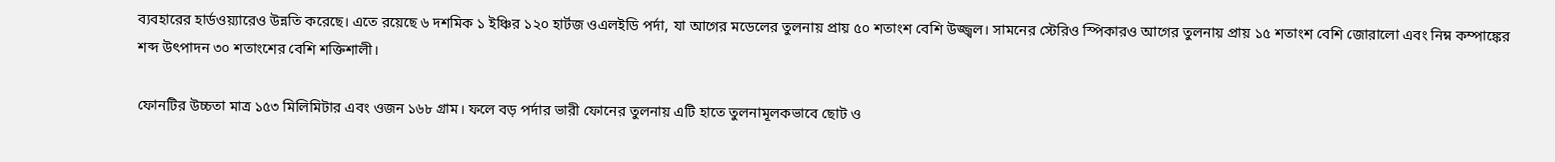ব্যবহারের হার্ডওয়্যারেও উন্নতি করেছে। এতে রয়েছে ৬ দশমিক ১ ইঞ্চির ১২০ হার্টজ ওএলইডি পর্দা, যা আগের মডেলের তুলনায় প্রায় ৫০ শতাংশ বেশি উজ্জ্বল। সামনের স্টেরিও স্পিকারও আগের তুলনায় প্রায় ১৫ শতাংশ বেশি জোরালো এবং নিম্ন কম্পাঙ্কের শব্দ উৎপাদন ৩০ শতাংশের বেশি শক্তিশালী।

ফোনটির উচ্চতা মাত্র ১৫৩ মিলিমিটার এবং ওজন ১৬৮ গ্রাম। ফলে বড় পর্দার ভারী ফোনের তুলনায় এটি হাতে তুলনামূলকভাবে ছোট ও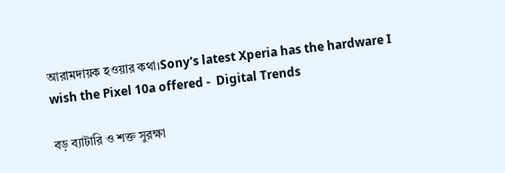আরামদায়ক হওয়ার কথা।Sony's latest Xperia has the hardware I wish the Pixel 10a offered -  Digital Trends

বড় ব্যাটারি ও শক্ত সুরক্ষা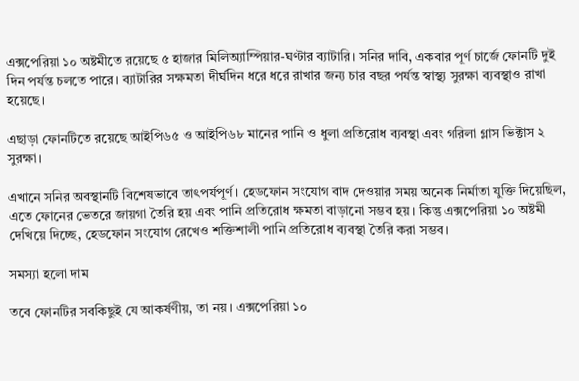এক্সপেরিয়া ১০ অষ্টমীতে রয়েছে ৫ হাজার মিলিঅ্যাম্পিয়ার-ঘণ্টার ব্যাটারি। সনির দাবি, একবার পূর্ণ চার্জে ফোনটি দুই দিন পর্যন্ত চলতে পারে। ব্যাটারির সক্ষমতা দীর্ঘদিন ধরে ধরে রাখার জন্য চার বছর পর্যন্ত স্বাস্থ্য সুরক্ষা ব্যবস্থাও রাখা হয়েছে।

এছাড়া ফোনটিতে রয়েছে আইপি৬৫ ও আইপি৬৮ মানের পানি ও ধুলা প্রতিরোধ ব্যবস্থা এবং গরিলা গ্লাস ভিক্টাস ২ সুরক্ষা।

এখানে সনির অবস্থানটি বিশেষভাবে তাৎপর্যপূর্ণ। হেডফোন সংযোগ বাদ দেওয়ার সময় অনেক নির্মাতা যুক্তি দিয়েছিল, এতে ফোনের ভেতরে জায়গা তৈরি হয় এবং পানি প্রতিরোধ ক্ষমতা বাড়ানো সম্ভব হয়। কিন্তু এক্সপেরিয়া ১০ অষ্টমী দেখিয়ে দিচ্ছে, হেডফোন সংযোগ রেখেও শক্তিশালী পানি প্রতিরোধ ব্যবস্থা তৈরি করা সম্ভব।

সমস্যা হলো দাম

তবে ফোনটির সবকিছুই যে আকর্ষণীয়, তা নয়। এক্সপেরিয়া ১০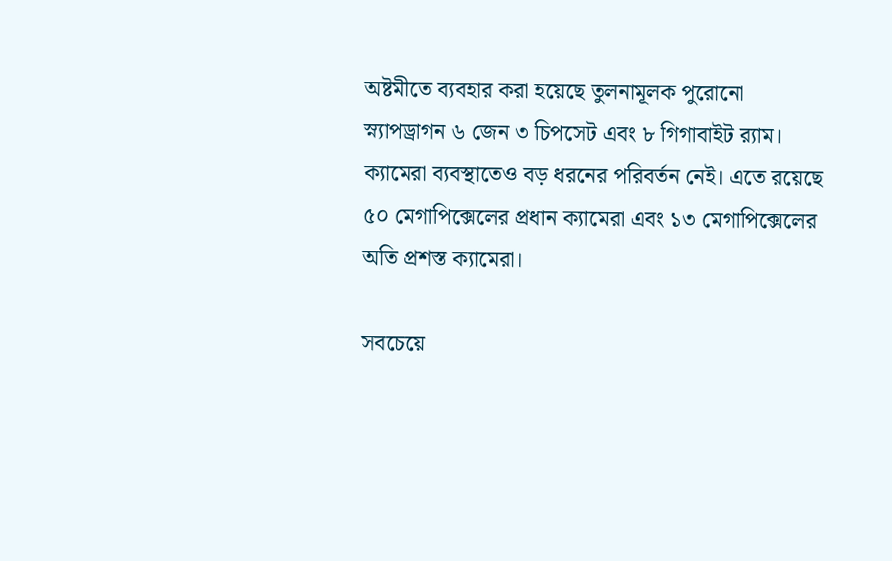অষ্টমীতে ব্যবহার করা হয়েছে তুলনামূলক পুরোনো স্ন্যাপড্রাগন ৬ জেন ৩ চিপসেট এবং ৮ গিগাবাইট র‌্যাম। ক্যামেরা ব্যবস্থাতেও বড় ধরনের পরিবর্তন নেই। এতে রয়েছে ৫০ মেগাপিক্সেলের প্রধান ক্যামেরা এবং ১৩ মেগাপিক্সেলের অতি প্রশস্ত ক্যামেরা।

সবচেয়ে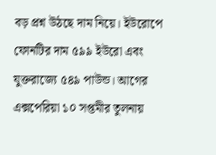বড় প্রশ্ন উঠছে দাম নিয়ে। ইউরোপে ফোনটির দাম ৫৯৯ ইউরো এবং যুক্তরাজ্যে ৫৪৯ পাউন্ড। আগের এক্সপেরিয়া ১০ সপ্তমীর তুলনায়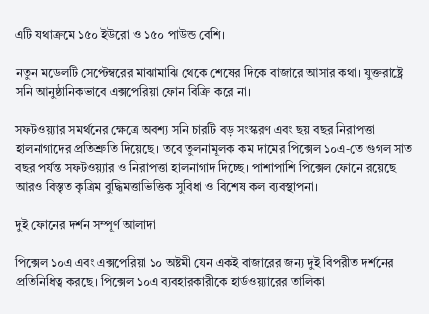এটি যথাক্রমে ১৫০ ইউরো ও ১৫০ পাউন্ড বেশি।

নতুন মডেলটি সেপ্টেম্বরের মাঝামাঝি থেকে শেষের দিকে বাজারে আসার কথা। যুক্তরাষ্ট্রে সনি আনুষ্ঠানিকভাবে এক্সপেরিয়া ফোন বিক্রি করে না।

সফটওয়্যার সমর্থনের ক্ষেত্রে অবশ্য সনি চারটি বড় সংস্করণ এবং ছয় বছর নিরাপত্তা হালনাগাদের প্রতিশ্রুতি দিয়েছে। তবে তুলনামূলক কম দামের পিক্সেল ১০এ-তে গুগল সাত বছর পর্যন্ত সফটওয়্যার ও নিরাপত্তা হালনাগাদ দিচ্ছে। পাশাপাশি পিক্সেল ফোনে রয়েছে আরও বিস্তৃত কৃত্রিম বুদ্ধিমত্তাভিত্তিক সুবিধা ও বিশেষ কল ব্যবস্থাপনা।

দুই ফোনের দর্শন সম্পূর্ণ আলাদা

পিক্সেল ১০এ এবং এক্সপেরিয়া ১০ অষ্টমী যেন একই বাজারের জন্য দুই বিপরীত দর্শনের প্রতিনিধিত্ব করছে। পিক্সেল ১০এ ব্যবহারকারীকে হার্ডওয়্যারের তালিকা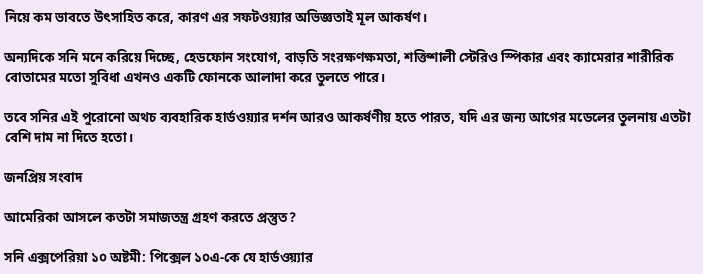নিয়ে কম ভাবতে উৎসাহিত করে, কারণ এর সফটওয়্যার অভিজ্ঞতাই মূল আকর্ষণ।

অন্যদিকে সনি মনে করিয়ে দিচ্ছে, হেডফোন সংযোগ, বাড়তি সংরক্ষণক্ষমতা, শক্তিশালী স্টেরিও স্পিকার এবং ক্যামেরার শারীরিক বোতামের মতো সুবিধা এখনও একটি ফোনকে আলাদা করে তুলতে পারে।

তবে সনির এই পুরোনো অথচ ব্যবহারিক হার্ডওয়্যার দর্শন আরও আকর্ষণীয় হতে পারত, যদি এর জন্য আগের মডেলের তুলনায় এতটা বেশি দাম না দিতে হতো।

জনপ্রিয় সংবাদ

আমেরিকা আসলে কতটা সমাজতন্ত্র গ্রহণ করতে প্রস্তুত?

সনি এক্সপেরিয়া ১০ অষ্টমী: পিক্সেল ১০এ-কে যে হার্ডওয়্যার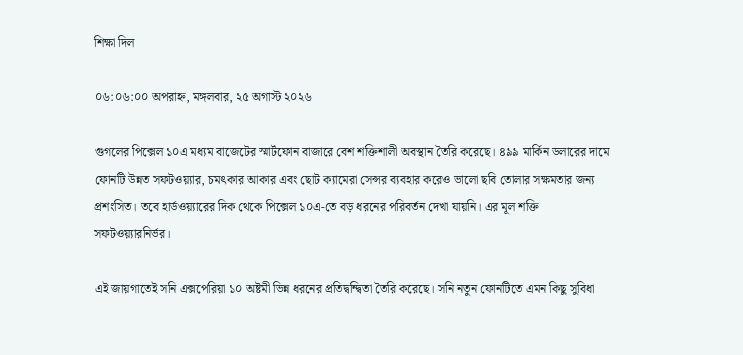শিক্ষা দিল

০৬:০৬:০০ অপরাহ্ন, মঙ্গলবার, ২৫ অগাস্ট ২০২৬

গুগলের পিক্সেল ১০এ মধ্যম বাজেটের স্মার্টফোন বাজারে বেশ শক্তিশালী অবস্থান তৈরি করেছে। ৪৯৯ মার্কিন ডলারের দামে ফোনটি উন্নত সফটওয়্যার, চমৎকার আকার এবং ছোট ক্যামেরা সেন্সর ব্যবহার করেও ভালো ছবি তোলার সক্ষমতার জন্য প্রশংসিত। তবে হার্ডওয়্যারের দিক থেকে পিক্সেল ১০এ-তে বড় ধরনের পরিবর্তন দেখা যায়নি। এর মূল শক্তি সফটওয়্যারনির্ভর।

এই জায়গাতেই সনি এক্সপেরিয়া ১০ অষ্টমী ভিন্ন ধরনের প্রতিদ্বন্দ্বিতা তৈরি করেছে। সনি নতুন ফোনটিতে এমন কিছু সুবিধা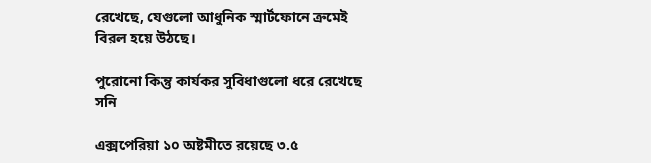রেখেছে, যেগুলো আধুনিক স্মার্টফোনে ক্রমেই বিরল হয়ে উঠছে।

পুরোনো কিন্তু কার্যকর সুবিধাগুলো ধরে রেখেছে সনি

এক্সপেরিয়া ১০ অষ্টমীতে রয়েছে ৩.৫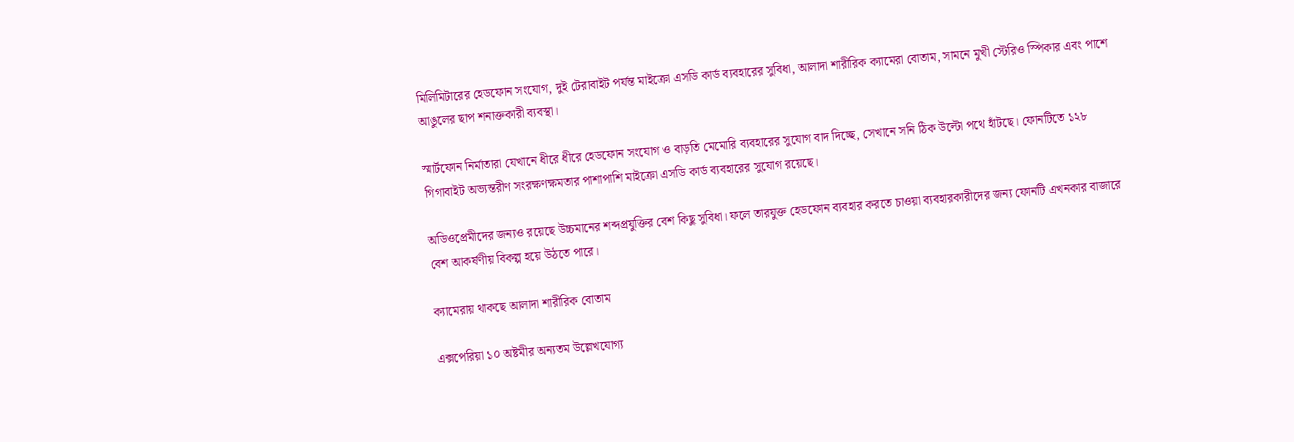মিলিমিটারের হেডফোন সংযোগ, দুই টেরাবাইট পর্যন্ত মাইক্রো এসডি কার্ড ব্যবহারের সুবিধা, আলাদা শারীরিক ক্যামেরা বোতাম, সামনে মুখী স্টেরিও স্পিকার এবং পাশে আঙুলের ছাপ শনাক্তকারী ব্যবস্থা।

স্মার্টফোন নির্মাতারা যেখানে ধীরে ধীরে হেডফোন সংযোগ ও বাড়তি মেমোরি ব্যবহারের সুযোগ বাদ দিচ্ছে, সেখানে সনি ঠিক উল্টো পথে হাঁটছে। ফোনটিতে ১২৮ গিগাবাইট অভ্যন্তরীণ সংরক্ষণক্ষমতার পাশাপাশি মাইক্রো এসডি কার্ড ব্যবহারের সুযোগ রয়েছে।

অডিওপ্রেমীদের জন্যও রয়েছে উচ্চমানের শব্দপ্রযুক্তির বেশ কিছু সুবিধা। ফলে তারযুক্ত হেডফোন ব্যবহার করতে চাওয়া ব্যবহারকারীদের জন্য ফোনটি এখনকার বাজারে বেশ আকর্ষণীয় বিকল্প হয়ে উঠতে পারে।

ক্যামেরায় থাকছে আলাদা শারীরিক বোতাম

এক্সপেরিয়া ১০ অষ্টমীর অন্যতম উল্লেখযোগ্য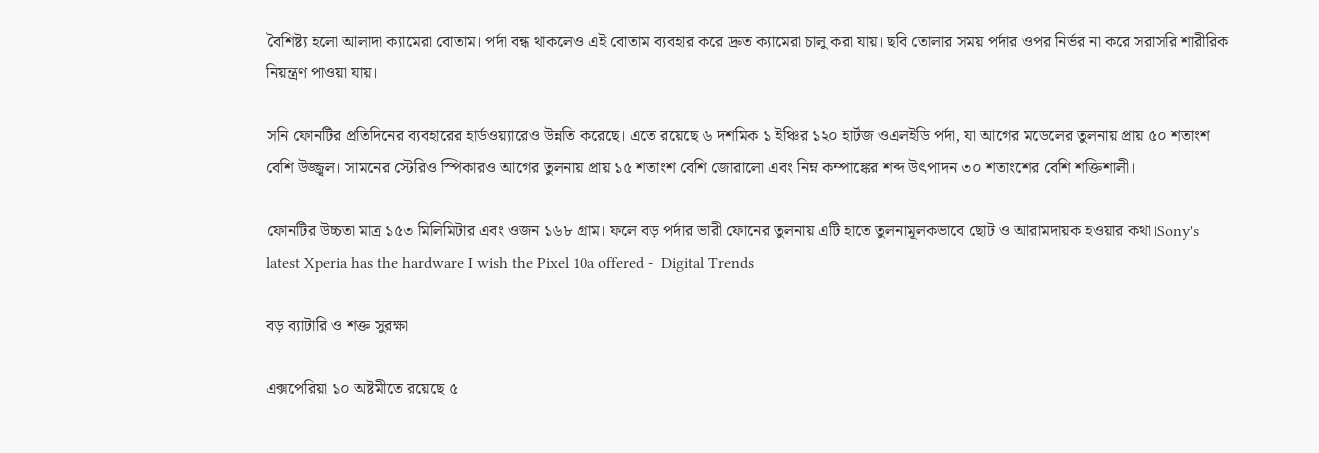বৈশিষ্ট্য হলো আলাদা ক্যামেরা বোতাম। পর্দা বন্ধ থাকলেও এই বোতাম ব্যবহার করে দ্রুত ক্যামেরা চালু করা যায়। ছবি তোলার সময় পর্দার ওপর নির্ভর না করে সরাসরি শারীরিক নিয়ন্ত্রণ পাওয়া যায়।

সনি ফোনটির প্রতিদিনের ব্যবহারের হার্ডওয়্যারেও উন্নতি করেছে। এতে রয়েছে ৬ দশমিক ১ ইঞ্চির ১২০ হার্টজ ওএলইডি পর্দা, যা আগের মডেলের তুলনায় প্রায় ৫০ শতাংশ বেশি উজ্জ্বল। সামনের স্টেরিও স্পিকারও আগের তুলনায় প্রায় ১৫ শতাংশ বেশি জোরালো এবং নিম্ন কম্পাঙ্কের শব্দ উৎপাদন ৩০ শতাংশের বেশি শক্তিশালী।

ফোনটির উচ্চতা মাত্র ১৫৩ মিলিমিটার এবং ওজন ১৬৮ গ্রাম। ফলে বড় পর্দার ভারী ফোনের তুলনায় এটি হাতে তুলনামূলকভাবে ছোট ও আরামদায়ক হওয়ার কথা।Sony's latest Xperia has the hardware I wish the Pixel 10a offered -  Digital Trends

বড় ব্যাটারি ও শক্ত সুরক্ষা

এক্সপেরিয়া ১০ অষ্টমীতে রয়েছে ৫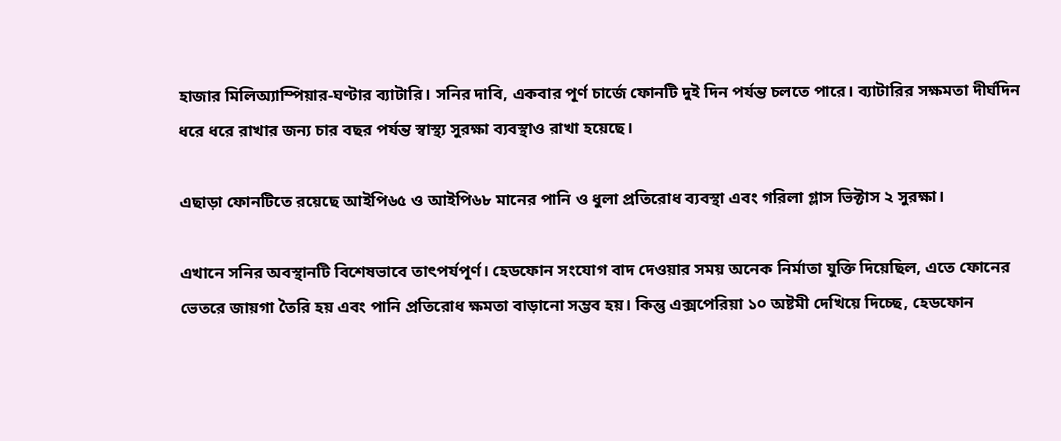হাজার মিলিঅ্যাম্পিয়ার-ঘণ্টার ব্যাটারি। সনির দাবি, একবার পূর্ণ চার্জে ফোনটি দুই দিন পর্যন্ত চলতে পারে। ব্যাটারির সক্ষমতা দীর্ঘদিন ধরে ধরে রাখার জন্য চার বছর পর্যন্ত স্বাস্থ্য সুরক্ষা ব্যবস্থাও রাখা হয়েছে।

এছাড়া ফোনটিতে রয়েছে আইপি৬৫ ও আইপি৬৮ মানের পানি ও ধুলা প্রতিরোধ ব্যবস্থা এবং গরিলা গ্লাস ভিক্টাস ২ সুরক্ষা।

এখানে সনির অবস্থানটি বিশেষভাবে তাৎপর্যপূর্ণ। হেডফোন সংযোগ বাদ দেওয়ার সময় অনেক নির্মাতা যুক্তি দিয়েছিল, এতে ফোনের ভেতরে জায়গা তৈরি হয় এবং পানি প্রতিরোধ ক্ষমতা বাড়ানো সম্ভব হয়। কিন্তু এক্সপেরিয়া ১০ অষ্টমী দেখিয়ে দিচ্ছে, হেডফোন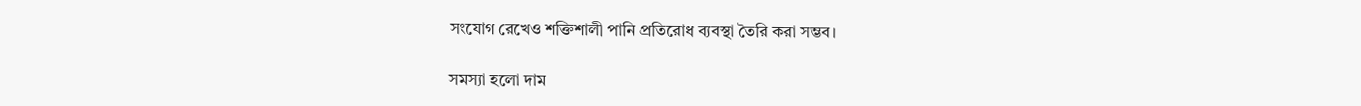সংযোগ রেখেও শক্তিশালী পানি প্রতিরোধ ব্যবস্থা তৈরি করা সম্ভব।

সমস্যা হলো দাম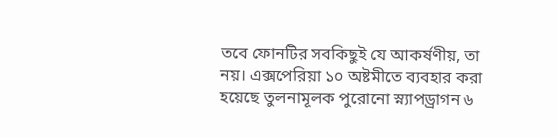তবে ফোনটির সবকিছুই যে আকর্ষণীয়, তা নয়। এক্সপেরিয়া ১০ অষ্টমীতে ব্যবহার করা হয়েছে তুলনামূলক পুরোনো স্ন্যাপড্রাগন ৬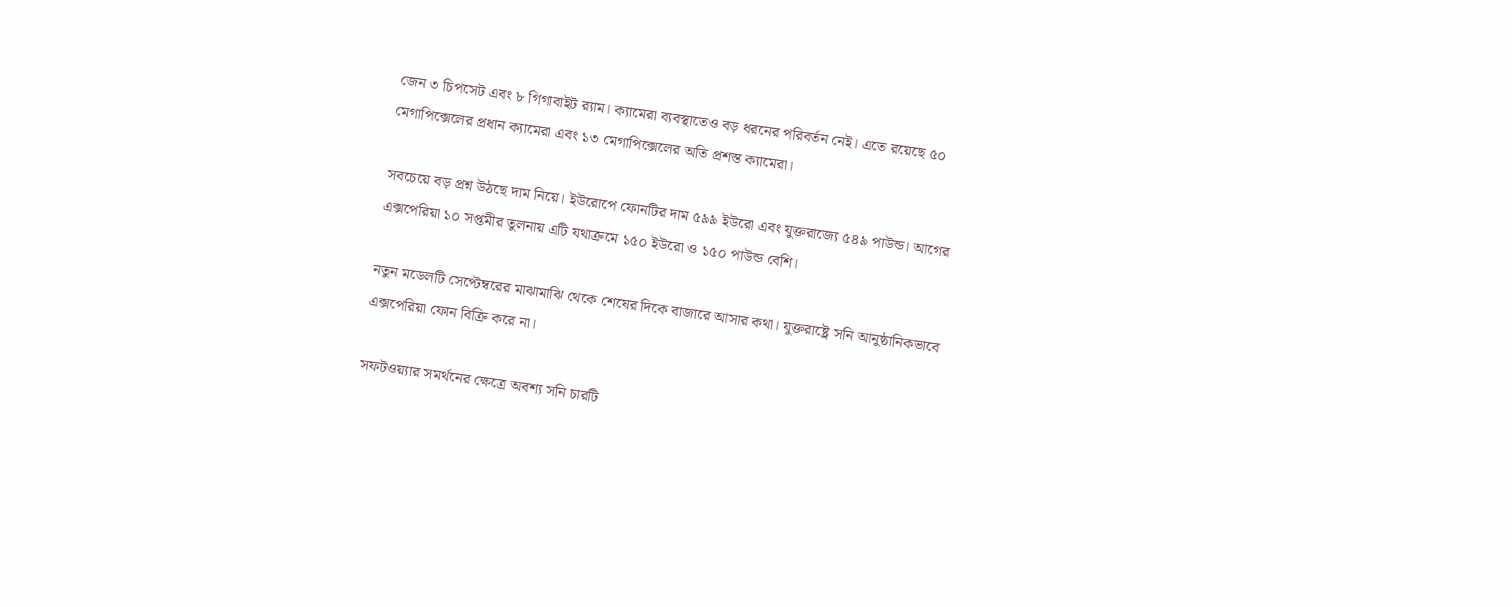জেন ৩ চিপসেট এবং ৮ গিগাবাইট র‌্যাম। ক্যামেরা ব্যবস্থাতেও বড় ধরনের পরিবর্তন নেই। এতে রয়েছে ৫০ মেগাপিক্সেলের প্রধান ক্যামেরা এবং ১৩ মেগাপিক্সেলের অতি প্রশস্ত ক্যামেরা।

সবচেয়ে বড় প্রশ্ন উঠছে দাম নিয়ে। ইউরোপে ফোনটির দাম ৫৯৯ ইউরো এবং যুক্তরাজ্যে ৫৪৯ পাউন্ড। আগের এক্সপেরিয়া ১০ সপ্তমীর তুলনায় এটি যথাক্রমে ১৫০ ইউরো ও ১৫০ পাউন্ড বেশি।

নতুন মডেলটি সেপ্টেম্বরের মাঝামাঝি থেকে শেষের দিকে বাজারে আসার কথা। যুক্তরাষ্ট্রে সনি আনুষ্ঠানিকভাবে এক্সপেরিয়া ফোন বিক্রি করে না।

সফটওয়্যার সমর্থনের ক্ষেত্রে অবশ্য সনি চারটি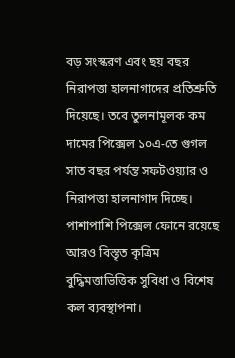বড় সংস্করণ এবং ছয় বছর নিরাপত্তা হালনাগাদের প্রতিশ্রুতি দিয়েছে। তবে তুলনামূলক কম দামের পিক্সেল ১০এ-তে গুগল সাত বছর পর্যন্ত সফটওয়্যার ও নিরাপত্তা হালনাগাদ দিচ্ছে। পাশাপাশি পিক্সেল ফোনে রয়েছে আরও বিস্তৃত কৃত্রিম বুদ্ধিমত্তাভিত্তিক সুবিধা ও বিশেষ কল ব্যবস্থাপনা।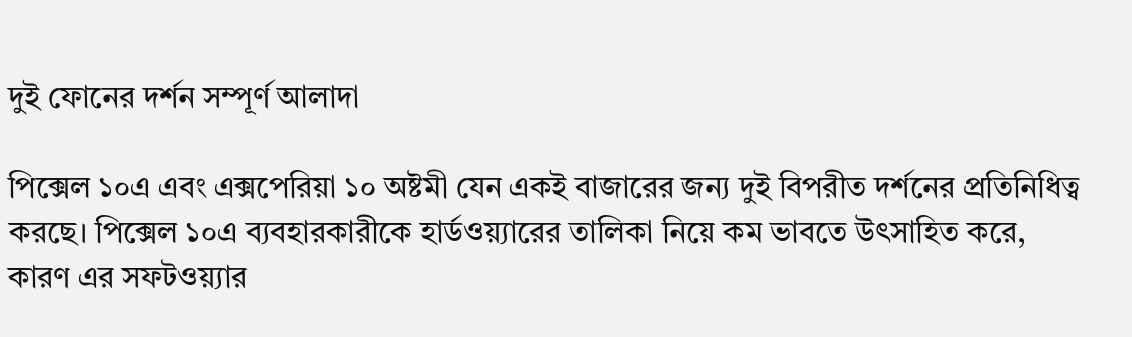দুই ফোনের দর্শন সম্পূর্ণ আলাদা

পিক্সেল ১০এ এবং এক্সপেরিয়া ১০ অষ্টমী যেন একই বাজারের জন্য দুই বিপরীত দর্শনের প্রতিনিধিত্ব করছে। পিক্সেল ১০এ ব্যবহারকারীকে হার্ডওয়্যারের তালিকা নিয়ে কম ভাবতে উৎসাহিত করে, কারণ এর সফটওয়্যার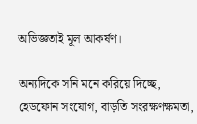অভিজ্ঞতাই মূল আকর্ষণ।

অন্যদিকে সনি মনে করিয়ে দিচ্ছে, হেডফোন সংযোগ, বাড়তি সংরক্ষণক্ষমতা,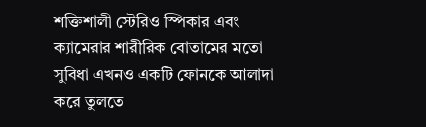শক্তিশালী স্টেরিও স্পিকার এবং ক্যামেরার শারীরিক বোতামের মতো সুবিধা এখনও একটি ফোনকে আলাদা করে তুলতে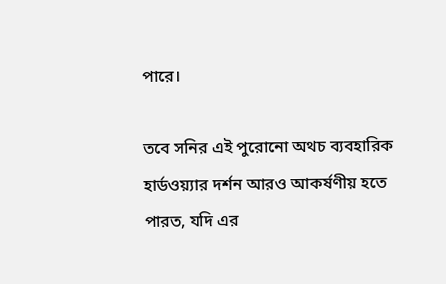পারে।

তবে সনির এই পুরোনো অথচ ব্যবহারিক হার্ডওয়্যার দর্শন আরও আকর্ষণীয় হতে পারত, যদি এর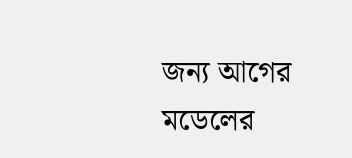জন্য আগের মডেলের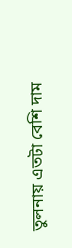তুলনায় এতটা বেশি দাম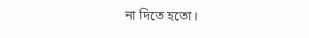না দিতে হতো।